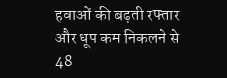हवाओं की बढ़ती रफ्तार और धूप कम निकलने से 48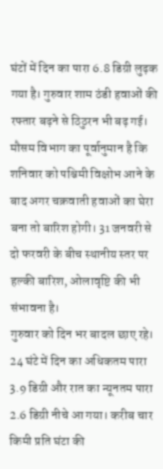घंटों में दिन का पारा 6.8 डिग्री लुढ़क गया है। गुरुवार शाम ठंडी हवाओं की रफ्तार बढ़ने से ठिठुरन भी बढ़ गई। मौसम विभाग का पूर्वानुमान है कि शनिवार को पश्चिमी विक्षोभ आने के बाद अगर चक्रवाती हवाओं का घेरा बना तो बारिश होगी। 31 जनवरी से दो फरवरी के बीच स्थानीय स्तर पर हल्की बारिश, ओलावृष्टि की भी संभावना है।
गुरुवार को दिन भर बादल छाए रहे। 24 घंटे में दिन का अधिकतम पारा 3.9 डिग्री और रात का न्यूनतम पारा 2.6 डिग्री नीचे आ गया। करीब चार किमी प्रति घंटा की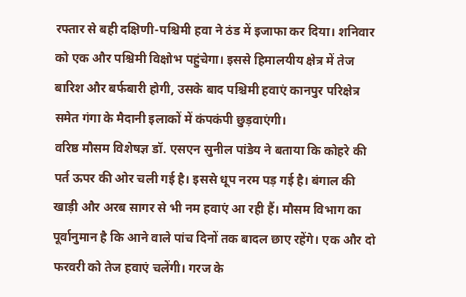रफ्तार से बही दक्षिणी-पश्चिमी हवा ने ठंड में इजाफा कर दिया। शनिवार को एक और पश्चिमी विक्षोभ पहुंचेगा। इससे हिमालयीय क्षेत्र में तेज बारिश और बर्फबारी होगी, उसके बाद पश्चिमी हवाएं कानपुर परिक्षेत्र समेत गंगा के मैदानी इलाकों में कंपकंपी छुड़वाएंगी।
वरिष्ठ मौसम विशेषज्ञ डॉ. एसएन सुनील पांडेय ने बताया कि कोहरे की पर्त ऊपर की ओर चली गई है। इससे धूप नरम पड़ गई है। बंगाल की खाड़ी और अरब सागर से भी नम हवाएं आ रही हैं। मौसम विभाग का पूर्वानुमान है कि आने वाले पांच दिनों तक बादल छाए रहेंगे। एक और दो फरवरी को तेज हवाएं चलेंगी। गरज के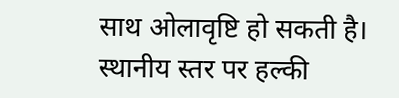साथ ओलावृष्टि हो सकती है। स्थानीय स्तर पर हल्की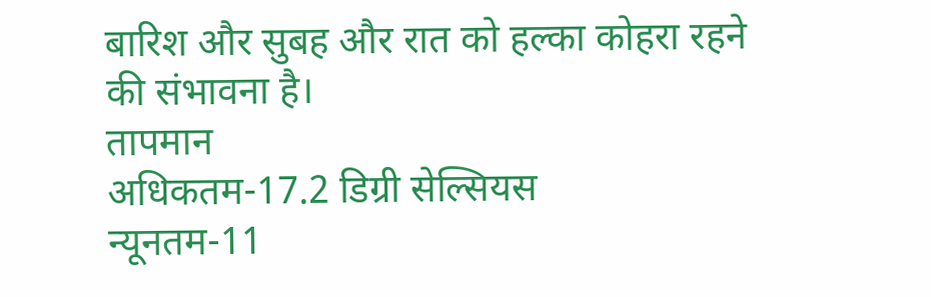बारिश और सुबह और रात को हल्का कोहरा रहने की संभावना है।
तापमान
अधिकतम-17.2 डिग्री सेल्सियस
न्यूनतम-11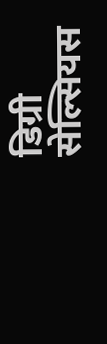डिग्री सेल्सियस